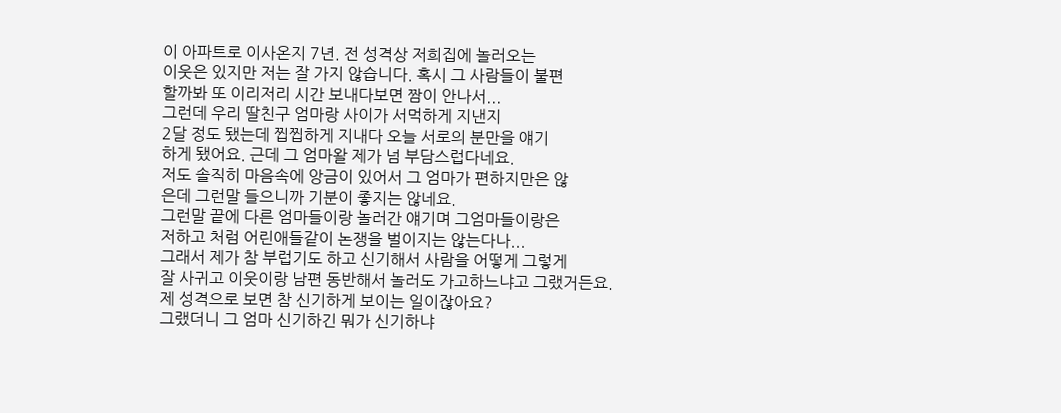이 아파트로 이사온지 7년. 전 성격상 저희집에 놀러오는
이웃은 있지만 저는 잘 가지 않습니다. 혹시 그 사람들이 불편
할까봐 또 이리저리 시간 보내다보면 짬이 안나서...
그런데 우리 딸친구 엄마랑 사이가 서먹하게 지낸지
2달 정도 됐는데 찝찝하게 지내다 오늘 서로의 분만을 얘기
하게 됐어요. 근데 그 엄마왈 제가 넘 부담스럽다네요.
저도 솔직히 마음속에 앙금이 있어서 그 엄마가 편하지만은 않
은데 그런말 들으니까 기분이 좋지는 않네요.
그런말 끝에 다른 엄마들이랑 놀러간 얘기며 그엄마들이랑은
저하고 처럼 어린애들같이 논쟁을 벌이지는 않는다나...
그래서 제가 참 부럽기도 하고 신기해서 사람을 어떻게 그렇게
잘 사귀고 이웃이랑 남편 동반해서 놀러도 가고하느냐고 그랬거든요.
제 성격으로 보면 참 신기하게 보이는 일이잖아요?
그랬더니 그 엄마 신기하긴 뭐가 신기하냐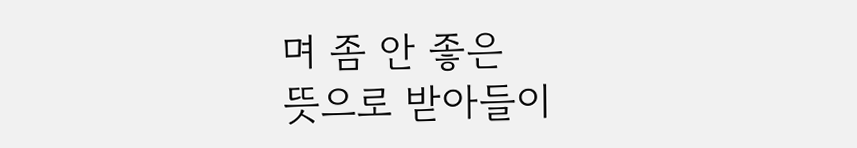며 좀 안 좋은
뜻으로 받아들이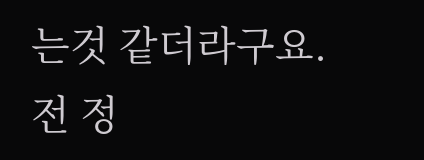는것 같더라구요. 전 정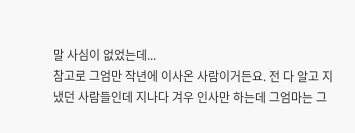말 사심이 없었는데...
참고로 그엄만 작년에 이사온 사람이거든요. 전 다 알고 지
냈던 사람들인데 지나다 겨우 인사만 하는데 그엄마는 그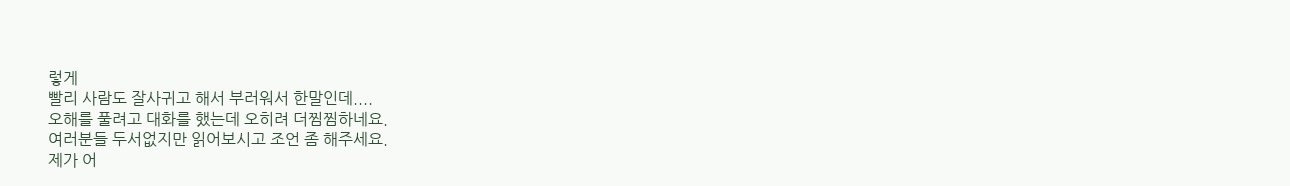렇게
빨리 사람도 잘사귀고 해서 부러워서 한말인데....
오해를 풀려고 대화를 했는데 오히려 더찜찜하네요.
여러분들 두서없지만 읽어보시고 조언 좀 해주세요.
제가 어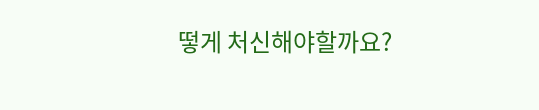떻게 처신해야할까요?